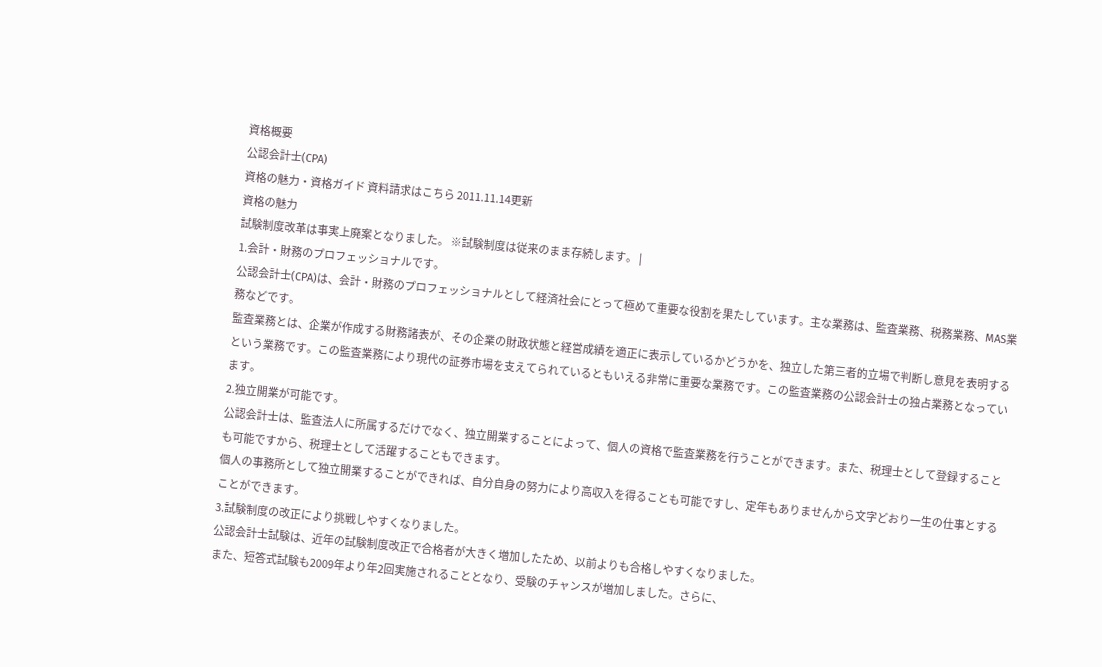資格概要
公認会計士(CPA)
資格の魅力・資格ガイド 資料請求はこちら 2011.11.14更新
資格の魅力
試験制度改革は事実上廃案となりました。 ※試験制度は従来のまま存続します。 |
1.会計・財務のプロフェッショナルです。
公認会計士(CPA)は、会計・財務のプロフェッショナルとして経済社会にとって極めて重要な役割を果たしています。主な業務は、監査業務、税務業務、MAS業務などです。
監査業務とは、企業が作成する財務諸表が、その企業の財政状態と経営成績を適正に表示しているかどうかを、独立した第三者的立場で判断し意見を表明するという業務です。この監査業務により現代の証券市場を支えてられているともいえる非常に重要な業務です。この監査業務の公認会計士の独占業務となっています。
2.独立開業が可能です。
公認会計士は、監査法人に所属するだけでなく、独立開業することによって、個人の資格で監査業務を行うことができます。また、税理士として登録することも可能ですから、税理士として活躍することもできます。
個人の事務所として独立開業することができれば、自分自身の努力により高収入を得ることも可能ですし、定年もありませんから文字どおり一生の仕事とすることができます。
3.試験制度の改正により挑戦しやすくなりました。
公認会計士試験は、近年の試験制度改正で合格者が大きく増加したため、以前よりも合格しやすくなりました。
また、短答式試験も2009年より年2回実施されることとなり、受験のチャンスが増加しました。さらに、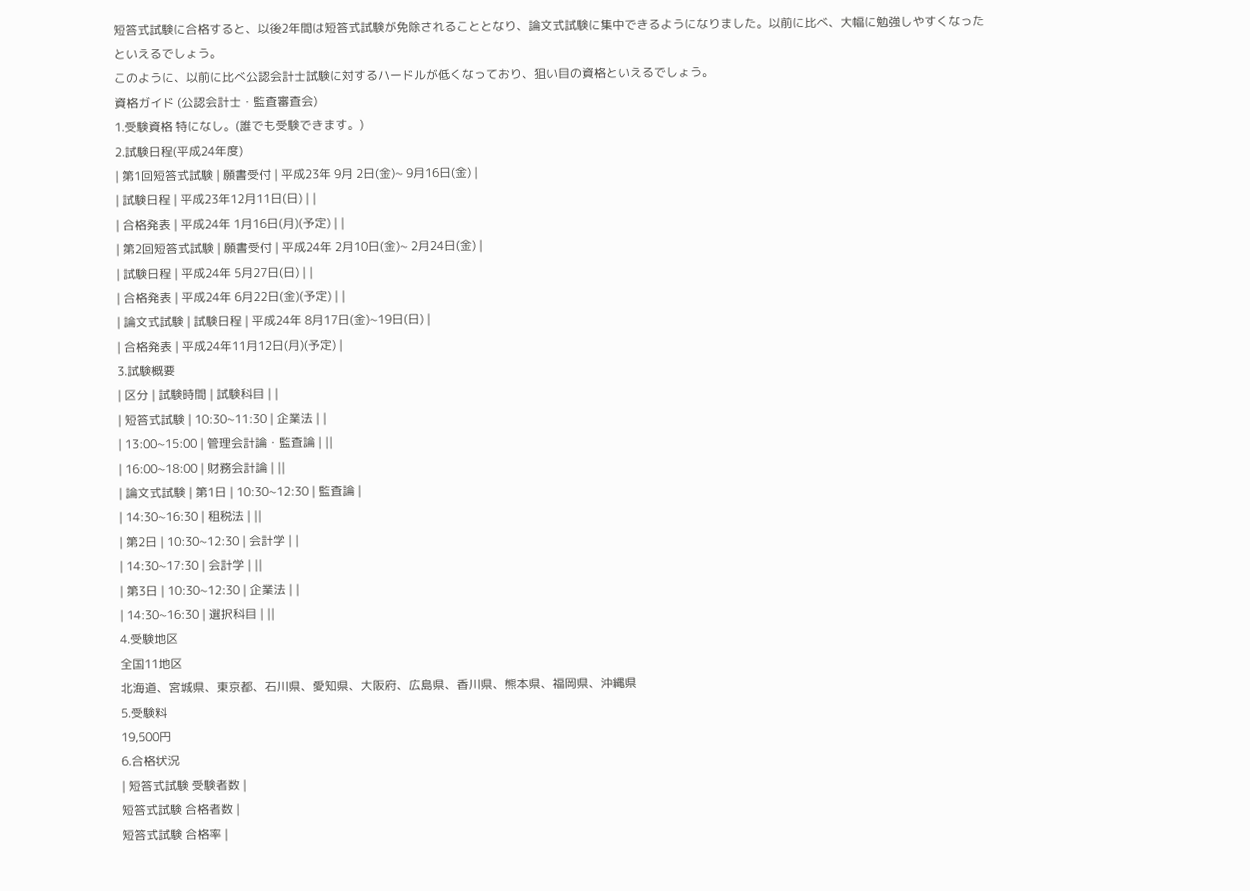短答式試験に合格すると、以後2年間は短答式試験が免除されることとなり、論文式試験に集中できるようになりました。以前に比べ、大幅に勉強しやすくなったといえるでしょう。
このように、以前に比べ公認会計士試験に対するハードルが低くなっており、狙い目の資格といえるでしょう。
資格ガイド (公認会計士・監査審査会)
1.受験資格 特になし。(誰でも受験できます。)
2.試験日程(平成24年度)
| 第1回短答式試験 | 願書受付 | 平成23年 9月 2日(金)~ 9月16日(金) |
| 試験日程 | 平成23年12月11日(日) | |
| 合格発表 | 平成24年 1月16日(月)(予定) | |
| 第2回短答式試験 | 願書受付 | 平成24年 2月10日(金)~ 2月24日(金) |
| 試験日程 | 平成24年 5月27日(日) | |
| 合格発表 | 平成24年 6月22日(金)(予定) | |
| 論文式試験 | 試験日程 | 平成24年 8月17日(金)~19日(日) |
| 合格発表 | 平成24年11月12日(月)(予定) |
3.試験概要
| 区分 | 試験時間 | 試験科目 | |
| 短答式試験 | 10:30~11:30 | 企業法 | |
| 13:00~15:00 | 管理会計論・監査論 | ||
| 16:00~18:00 | 財務会計論 | ||
| 論文式試験 | 第1日 | 10:30~12:30 | 監査論 |
| 14:30~16:30 | 租税法 | ||
| 第2日 | 10:30~12:30 | 会計学 | |
| 14:30~17:30 | 会計学 | ||
| 第3日 | 10:30~12:30 | 企業法 | |
| 14:30~16:30 | 選択科目 | ||
4.受験地区
全国11地区
北海道、宮城県、東京都、石川県、愛知県、大阪府、広島県、香川県、熊本県、福岡県、沖縄県
5.受験料
19,500円
6.合格状況
| 短答式試験 受験者数 |
短答式試験 合格者数 |
短答式試験 合格率 |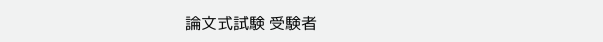論文式試験 受験者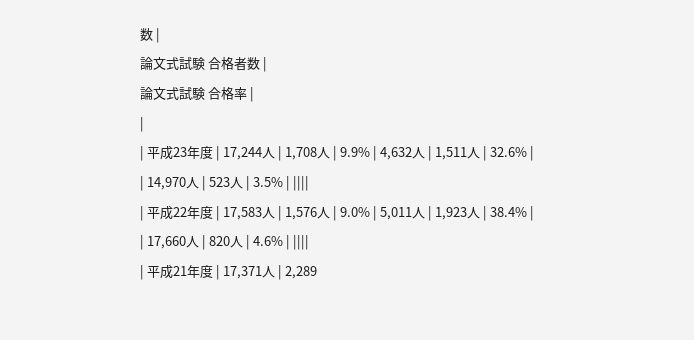数 |
論文式試験 合格者数 |
論文式試験 合格率 |
|
| 平成23年度 | 17,244人 | 1,708人 | 9.9% | 4,632人 | 1,511人 | 32.6% |
| 14,970人 | 523人 | 3.5% | ||||
| 平成22年度 | 17,583人 | 1,576人 | 9.0% | 5,011人 | 1,923人 | 38.4% |
| 17,660人 | 820人 | 4.6% | ||||
| 平成21年度 | 17,371人 | 2,289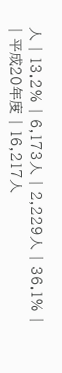人 | 13.2% | 6,173人 | 2,229人 | 36.1% |
| 平成20年度 | 16,217人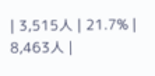| 3,515人 | 21.7% | 8,463人 |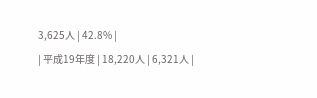3,625人 | 42.8% |
| 平成19年度 | 18,220人 | 6,321人 |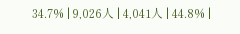34.7% | 9,026人 | 4,041人 | 44.8% |